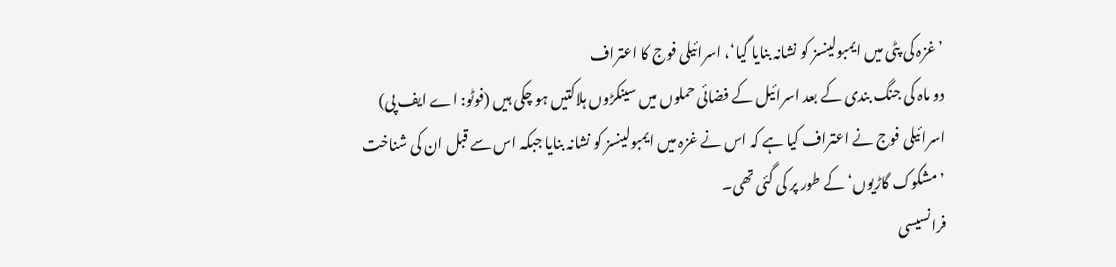’غزہ کی پٹی میں ایمبولینسز کو نشانہ بنایا گیا‘، اسرائیلی فوج کا اعتراف
دو ماہ کی جنگ بندی کے بعد اسرائیل کے فضائی حملوں میں سینکڑوں ہلاکتیں ہو چکی ہیں (فوٹو: اے ایف پی)
اسرائیلی فوج نے اعتراف کیا ہے کہ اس نے غزہ میں ایمبولینسز کو نشانہ بنایا جبکہ اس سے قبل ان کی شناخت ’مشکوک گاڑیوں‘ کے طور پر کی گئی تھی۔
فرانسیسی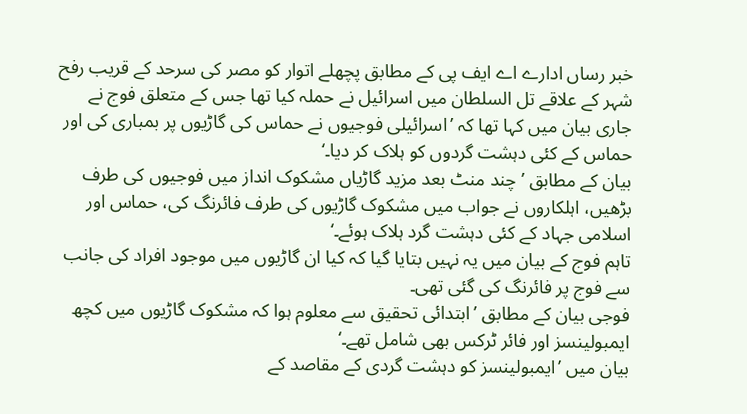خبر رساں ادارے اے ایف پی کے مطابق پچھلے اتوار کو مصر کی سرحد کے قریب رفح شہر کے علاقے تل السلطان میں اسرائیل نے حملہ کیا تھا جس کے متعلق فوج نے جاری بیان میں کہا تھا کہ ’اسرائیلی فوجیوں نے حماس کی گاڑیوں پر بمباری کی اور حماس کے کئی دہشت گردوں کو ہلاک کر دیا۔‘
بیان کے مطابق ’چند منٹ بعد مزید گاڑیاں مشکوک انداز میں فوجیوں کی طرف بڑھیں، اہلکاروں نے جواب میں مشکوک گاڑیوں کی طرف فائرنگ کی، حماس اور اسلامی جہاد کے کئی دہشت گرد ہلاک ہوئے۔‘
تاہم فوج کے بیان میں یہ نہیں بتایا گیا کہ کیا ان گاڑیوں میں موجود افراد کی جانب سے فوج پر فائرنگ کی گئی تھی۔
فوجی بیان کے مطابق ’ابتدائی تحقیق سے معلوم ہوا کہ مشکوک گاڑیوں میں کچھ ایمبولینسز اور فائر ٹرکس بھی شامل تھے۔‘
بیان میں ’ایمبولینسز کو دہشت گردی کے مقاصد کے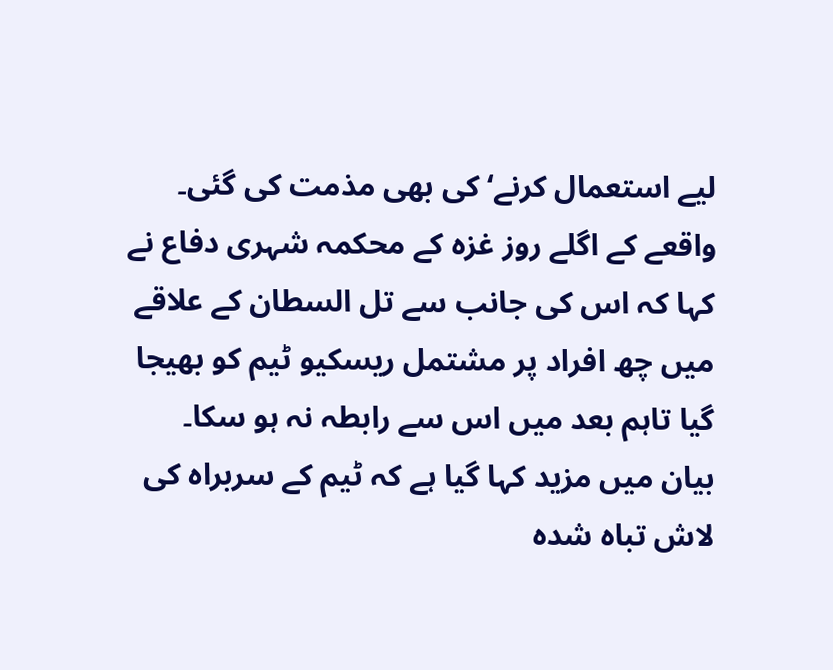لیے استعمال کرنے‘ کی بھی مذمت کی گئی۔
واقعے کے اگلے روز غزہ کے محکمہ شہری دفاع نے کہا کہ اس کی جانب سے تل السطان کے علاقے میں چھ افراد پر مشتمل ریسکیو ٹیم کو بھیجا گیا تاہم بعد میں اس سے رابطہ نہ ہو سکا۔
بیان میں مزید کہا گیا ہے کہ ٹیم کے سربراہ کی لاش تباہ شدہ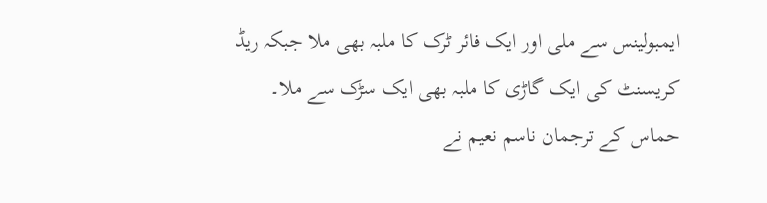ایمبولینس سے ملی اور ایک فائر ٹرک کا ملبہ بھی ملا جبکہ ریڈ کریسنٹ کی ایک گاڑی کا ملبہ بھی ایک سڑک سے ملا۔
حماس کے ترجمان ناسم نعیم نے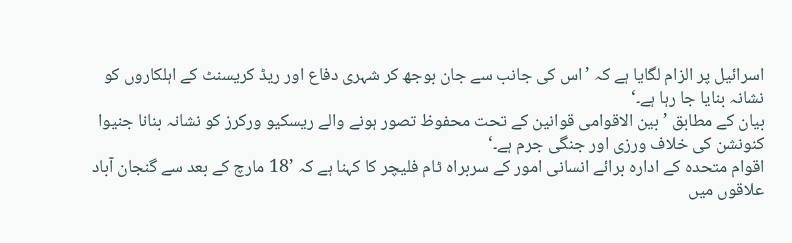اسرائیل پر الزام لگایا ہے کہ ’اس کی جانب سے جان بوجھ کر شہری دفاع اور ریڈ کریسنٹ کے اہلکاروں کو نشانہ بنایا جا رہا ہے۔‘
بیان کے مطابق ’بین الاقوامی قوانین کے تحت محفوظ تصور ہونے والے ریسکیو ورکرز کو نشانہ بنانا جنیوا کنونشن کی خلاف ورزی اور جنگی جرم ہے۔‘
اقوام متحدہ کے ادارہ برائے انسانی امور کے سربراہ ٹام فلیچر کا کہنا ہے کہ ’18 مارچ کے بعد سے گنجان آباد علاقوں میں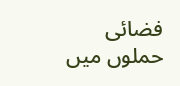فضائی حملوں میں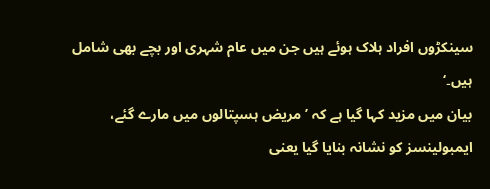سینکڑوں افراد ہلاک ہوئے ہیں جن میں عام شہری اور بچے بھی شامل ہیں۔‘
بیان میں مزید کہا گیا ہے کہ ’مریض ہسپتالوں میں مارے گئے، ایمبولینسز کو نشانہ بنایا گیا یعنی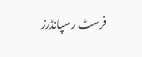فرسٹ رسپانڈرز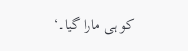کو ہی مارا گیا۔‘